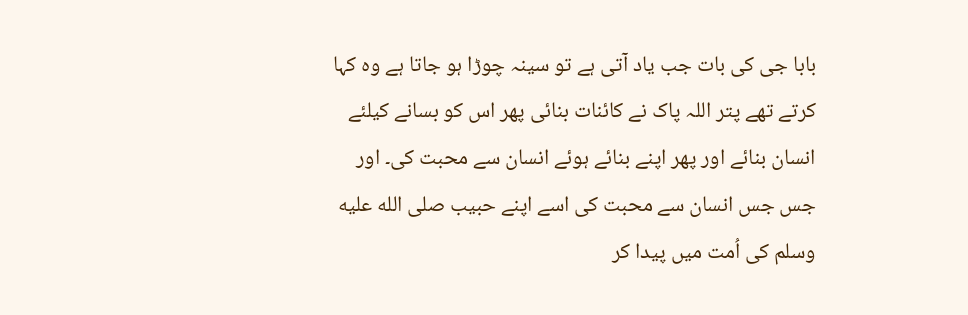بابا جی کی بات جب یاد آتی ہے تو سینہ چوڑا ہو جاتا ہے وہ کہا کرتے تھے پتر اللہ پاک نے کائنات بنائی پھر اس کو بسانے کیلئے انسان بنائے اور پھر اپنے بنائے ہوئے انسان سے محبت کی۔ اور جس جس انسان سے محبت کی اسے اپنے حبیب صلى الله عليه وسلم کی اُمت میں پیدا کر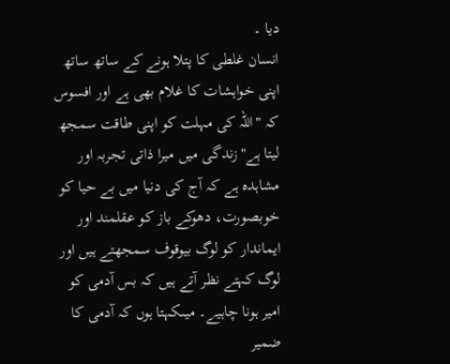دیا ۔
انسان غلطی کا پتلا ہونے کے ساتھ ساتھ اپنی خواہشات کا غلام بھی ہے اور افسوس کہ "اللہ کی مہلت کو اپنی طاقت سمجھ لیتا ہے"زندگی میں میرا ذاتی تجربہ اور مشاہدہ ہے کہ آج کی دنیا میں بے حیا کو خوبصورت، دھوکے باز کو عقلمند اور ایماندار کو لوگ بیوقوف سمجھتے ہیں اور لوگ کہتے نظر آتے ہیں کہ بس آدمی کو امیر ہونا چاہیے۔ میںکہتا ہوں کہ آدمی کا ضمیر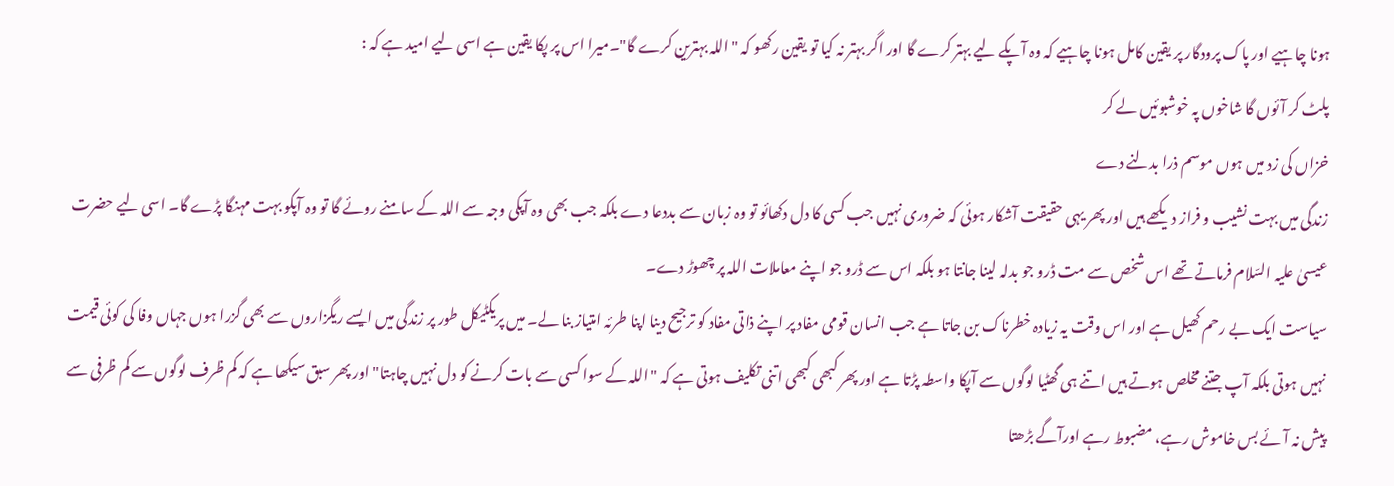ہونا چاہیے اور پاک پرودگار پر یقین کامل ہونا چاہیے کہ وہ آپکے لیے بہتر کرے گا اور اگر بہتر نہ کیا تو یقین رکھو کہ "اللہ بہترین کرے گا"۔میرا اس پر پکا یقین ہے اسی لیے امید ہے کہ :
پلٹ کر آئوں گا شاخوں پہ خوشبوئیں لے کر
خزاں کی زد میں ہوں موسم ذرا بدلنے دے
زندگی میں بہت نشیب و فراز دیکھے ہیں اور پھر یہی حقیقت آشکار ہوئی کہ ضروری نہیں جب کسی کا دل دکھائو تو وہ زبان سے بددعا دے بلکہ جب بھی وہ آپکی وجہ سے اللہ کے سامنے روئے گا تو وہ آپکو بہت مہنگا پڑے گا۔ اسی لیے حضرت عیسیٰ علیہ السّلام فرماتے تھے اس شخص سے مت ڈرو جو بدلہ لینا جانتا ہو بلکہ اس سے ڈرو جو اپنے معاملات اللہ پر چھوڑ دے۔
سیاست ایک بے رحم کھیل ہے اور اس وقت یہ زیادہ خطرناک بن جاتا ہے جب انسان قومی مفاد پر اپنے ذاتی مفاد کو ترجیح دینا اپنا طرئہ امتیاز بنا لے۔ میں پریکٹیکل طور پر زندگی میں ایسے ریگزاروں سے بھی گزرا ہوں جہاں وفا کی کوئی قیمت نہیں ہوتی بلکہ آپ جتنے مخلص ہوتے ہیں اتنے ہی گھٹیا لوگوں سے آپکا واسطہ پڑتا ہے اور پھر کبھی کبھی اتنی تکلیف ہوتی ہے کہ "اللہ کے سوا کسی سے بات کرنے کو دل نہیں چاہتا"اور پھر سبق سیکھا ہے کہ کم ظرف لوگوں سے کم ظرفی سے پیش نہ آئے بس خاموش رہے، مضبوط رہے اورآگے بڑھتا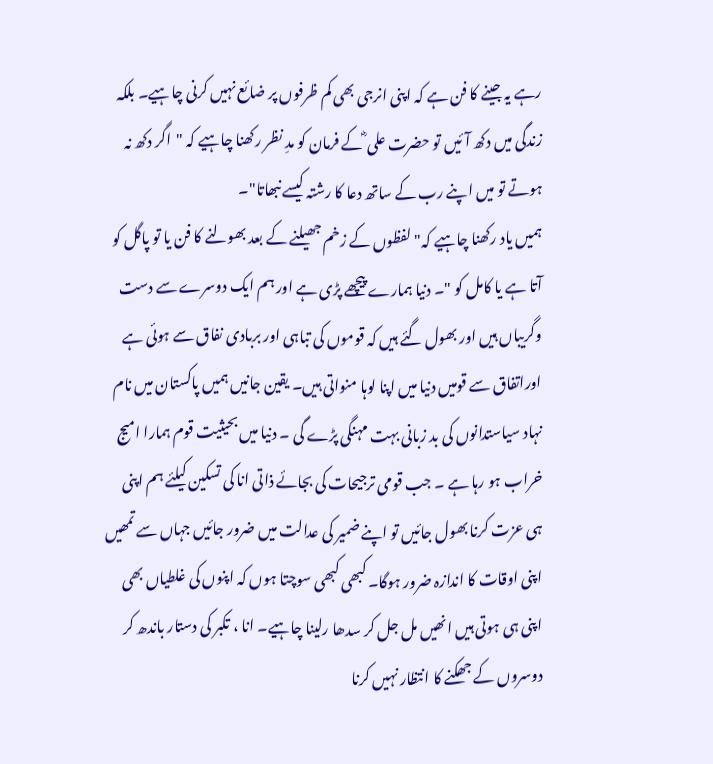رہے یہ جینے کا فن ہے کہ اپنی انرجی بھی کم ظرفوں پر ضائع نہیں کرنی چاہیے۔ بلکہ زندگی میں دکھ آئیں تو حضرت علی ؓ کے فرمان کو مدِ نظر رکھنا چاہیے کہ "اگر دکھ نہ ہوتے تو میں اپنے رب کے ساتھ دعا کا رشتہ کیسے نبھاتا"۔
ہمیں یاد رکھنا چاہیے کہ" لفظوں کے زخم جھیلنے کے بعد بھولنے کا فن یا تو پاگل کو آتا ہے یا کامل کو "۔ دنیا ہمارے پیچھے پڑی ہے اور ہم ایک دوسرے سے دست وگریباں ہیں اور بھول گئے ہیں کہ قوموں کی تباہی اور بربادی نفاق سے ہوئی ہے اوراتفاق سے قومیں دنیا میں اپنا لوہا منواتی ہیں۔ یقین جانیں ہمیں پاکستان میں نام نہاد سیاستدانوں کی بد زبانی بہت مہنگی پڑے گی ۔ دنیا میں بحیثیت قوم ہمارا امیج خراب ہو رہا ہے ۔ جب قومی ترجیحات کی بجائے ذاتی انا کی تسکین کیلئے ہم اپنی ہی عزت کرنا بھول جائیں تو اپنے ضمیر کی عدالت میں ضرور جائیں جہاں سے تمھیں اپنی اوقات کا اندازہ ضرور ہوگا۔ کبھی کبھی سوچتا ہوں کہ اپنوں کی غلطیاں بھی اپنی ہی ہوتی ہیں انھیں مل جل کر سدھا رلینا چاہیے۔ انا ، تکبر کی دستار باندھ کر دوسروں کے جھکنے کا انتظار نہیں کرنا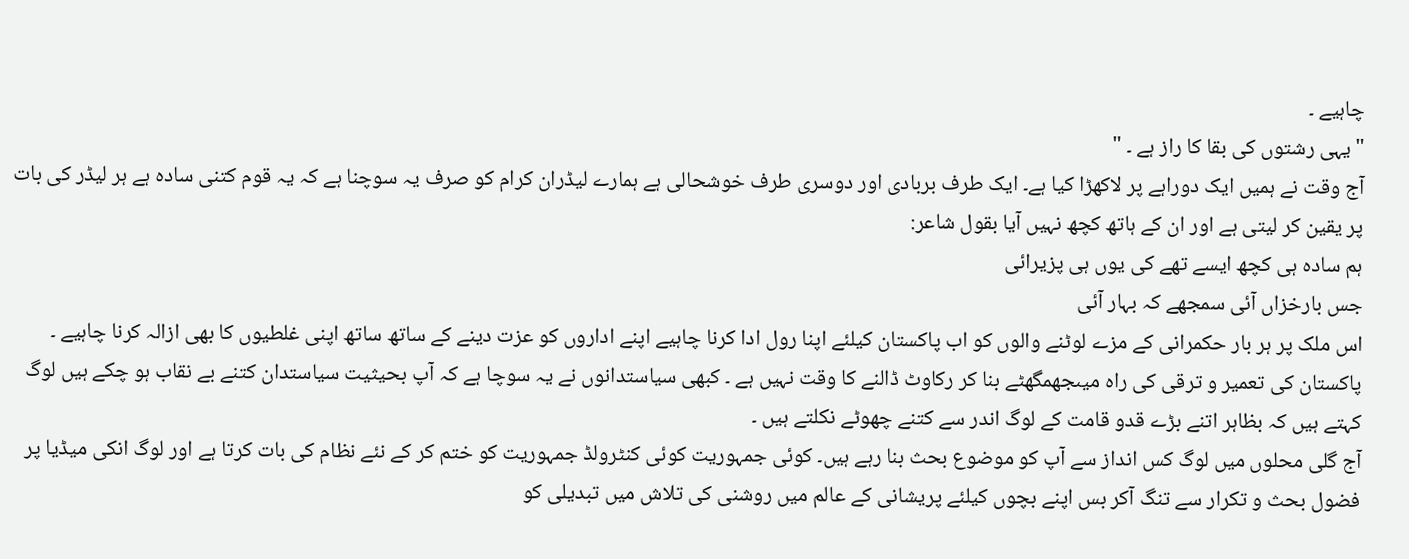چاہیے ۔
"یہی رشتوں کی بقا کا راز ہے ۔ "
آج وقت نے ہمیں ایک دوراہے پر لاکھڑا کیا ہے۔ ایک طرف بربادی اور دوسری طرف خوشحالی ہے ہمارے لیڈران کرام کو صرف یہ سوچنا ہے کہ یہ قوم کتنی سادہ ہے ہر لیڈر کی بات پر یقین کر لیتی ہے اور ان کے ہاتھ کچھ نہیں آیا بقول شاعر:
ہم سادہ ہی کچھ ایسے تھے کی یوں ہی پزیرائی
جس بارخزاں آئی سمجھے کہ بہار آئی
اس ملک پر ہر بار حکمرانی کے مزے لوٹنے والوں کو اب پاکستان کیلئے اپنا رول ادا کرنا چاہیے اپنے اداروں کو عزت دینے کے ساتھ ساتھ اپنی غلطیوں کا بھی ازالہ کرنا چاہیے ۔ پاکستان کی تعمیر و ترقی کی راہ میںجھمگھٹے بنا کر رکاوٹ ڈالنے کا وقت نہیں ہے ۔ کبھی سیاستدانوں نے یہ سوچا ہے کہ آپ بحیثیت سیاستدان کتنے بے نقاب ہو چکے ہیں لوگ کہتے ہیں کہ بظاہر اتنے بڑے قدو قامت کے لوگ اندر سے کتنے چھوٹے نکلتے ہیں ۔
آج گلی محلوں میں لوگ کس انداز سے آپ کو موضوع بحث بنا رہے ہیں۔ کوئی جمہوریت کوئی کنٹرولڈ جمہوریت کو ختم کر کے نئے نظام کی بات کرتا ہے اور لوگ انکی میڈیا پر فضول بحث و تکرار سے تنگ آکر بس اپنے بچوں کیلئے پریشانی کے عالم میں روشنی کی تلاش میں تبدیلی کو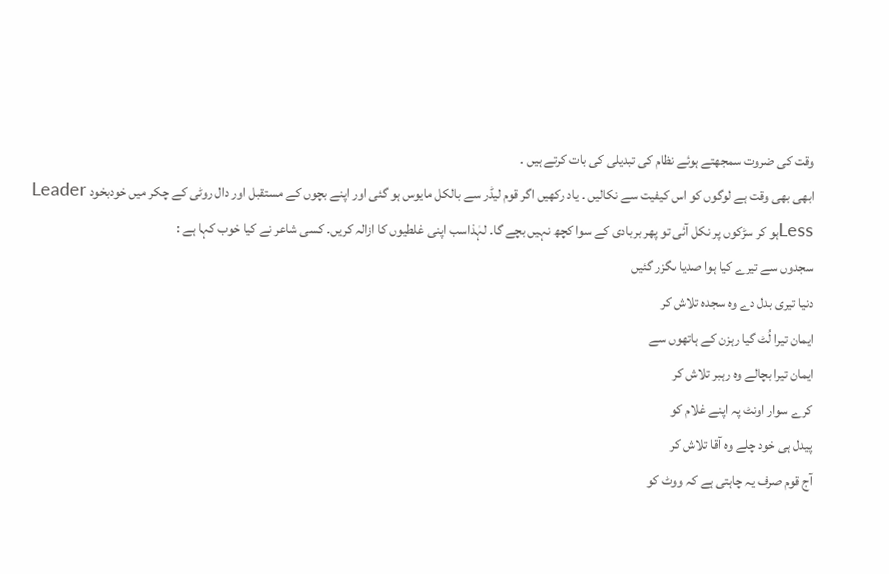وقت کی ضروت سمجھتے ہوئے نظام کی تبدیلی کی بات کرتے ہیں ۔
ابھی بھی وقت ہے لوگوں کو اس کیفیت سے نکالیں ۔ یاد رکھیں اگر قوم لیڈر سے بالکل مایوس ہو گئی اور اپنے بچوں کے مستقبل اور دال روٹی کے چکر میں خودبخود Leader Lessہو کر سڑکوں پر نکل آئی تو پھر بربادی کے سوا کچھ نہیں بچے گا۔ لہٰذاسب اپنی غلطیوں کا ازالہ کریں۔ کسی شاعر نے کیا خوب کہا ہے :
سجدوں سے تیرے کیا ہوا صدیا ںگزر گئیں
دنیا تیری بدل دے وہ سجدہ تلاش کر
ایمان تیرا لُٹ گیا رہزن کے ہاتھوں سے
ایمان تیرا بچالے وہ رہبر تلاش کر
کرے سوار اونٹ پہ اپنے غلام کو
پیدل ہی خود چلے وہ آقا تلاش کر
آج قوم صرف یہ چاہتی ہے کہ ووٹ کو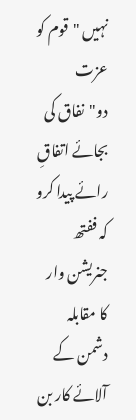نہیں "قوم کو عزت دو"نفاق کی بجائے اتفاقِ رائے پیدا کرو کہ ففتھ جنریشن وار کا مقابلہ دشمن کے آلائے کار بن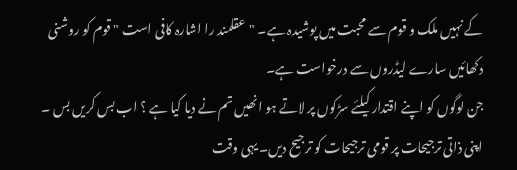کے نہیں ملک و قوم سے محبت میں پوشیدہ ہے۔ "عقلمند را اشارہ کافی است " قوم کو روشنی دکھائیں سارے لیڈروں سے درخواست ہے۔
جن لوگوں کو اپنے اقتدار کیلئے سڑکوں پر لاتے ہو انھیں تم نے دیا کیا ہے ؟ اب بس کریں بس ۔ اپنی ذاتی ترجیحات پر قومی ترجیحات کو ترجیح دیں۔ یہی وقت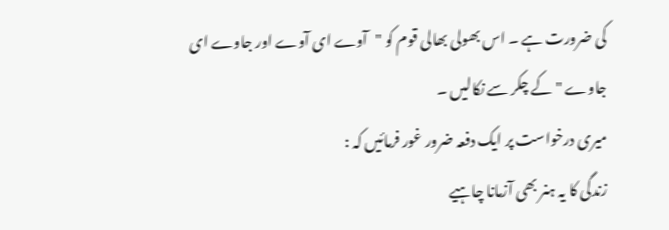کی ضرورت ہے ۔ اس بھولی بھالی قوم کو "آوے ای آوے اور جاوے ای جاوے "کے چکر سے نکالیں ۔
میری درخواست پر ایک دفعہ ضرور غور فرمائیں کہ :
زندگی کا یہ ہنر بھی آزمانا چاہیے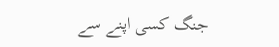جنگ کسی اپنے سے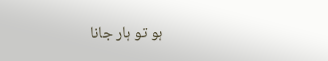ہو تو ہار جانا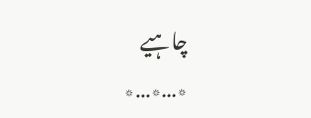چاہیے
٭…٭…٭